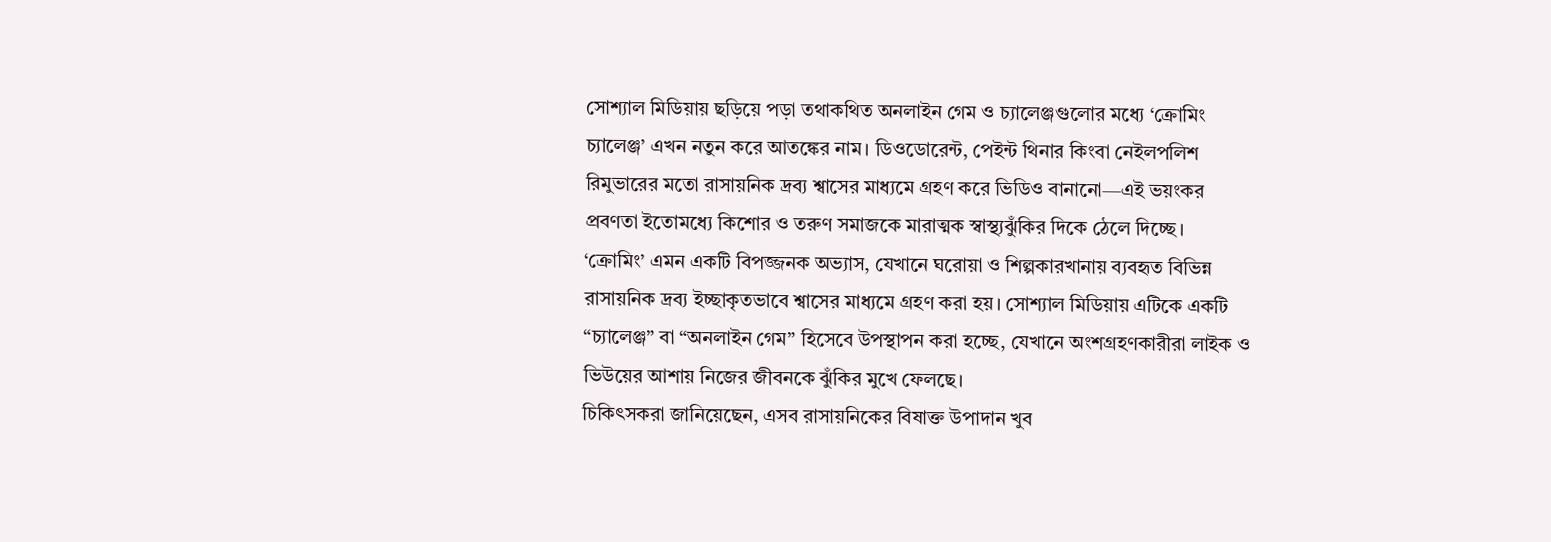সোশ্যাল মিডিয়ায় ছড়িয়ে পড়া তথাকথিত অনলাইন গেম ও চ্যালেঞ্জগুলোর মধ্যে ‘ক্রোমিং চ্যালেঞ্জ’ এখন নতুন করে আতঙ্কের নাম। ডিওডোরেন্ট, পেইন্ট থিনার কিংবা নেইলপলিশ রিমুভারের মতো রাসায়নিক দ্রব্য শ্বাসের মাধ্যমে গ্রহণ করে ভিডিও বানানো—এই ভয়ংকর প্রবণতা ইতোমধ্যে কিশোর ও তরুণ সমাজকে মারাত্মক স্বাস্থ্যঝুঁকির দিকে ঠেলে দিচ্ছে।
‘ক্রোমিং’ এমন একটি বিপজ্জনক অভ্যাস, যেখানে ঘরোয়া ও শিল্পকারখানায় ব্যবহৃত বিভিন্ন রাসায়নিক দ্রব্য ইচ্ছাকৃতভাবে শ্বাসের মাধ্যমে গ্রহণ করা হয়। সোশ্যাল মিডিয়ায় এটিকে একটি “চ্যালেঞ্জ” বা “অনলাইন গেম” হিসেবে উপস্থাপন করা হচ্ছে, যেখানে অংশগ্রহণকারীরা লাইক ও ভিউয়ের আশায় নিজের জীবনকে ঝুঁকির মুখে ফেলছে।
চিকিৎসকরা জানিয়েছেন, এসব রাসায়নিকের বিষাক্ত উপাদান খুব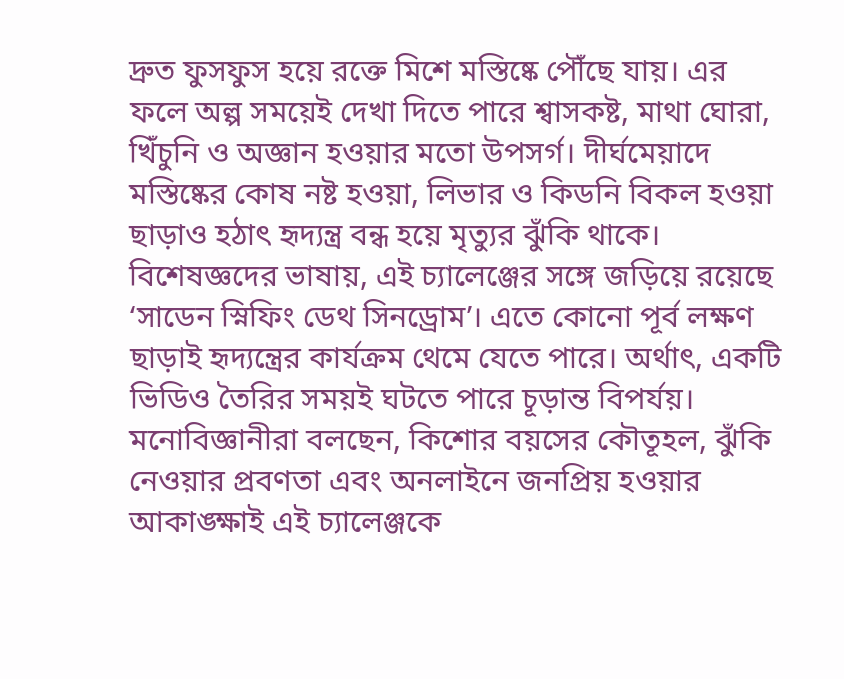দ্রুত ফুসফুস হয়ে রক্তে মিশে মস্তিষ্কে পৌঁছে যায়। এর ফলে অল্প সময়েই দেখা দিতে পারে শ্বাসকষ্ট, মাথা ঘোরা, খিঁচুনি ও অজ্ঞান হওয়ার মতো উপসর্গ। দীর্ঘমেয়াদে মস্তিষ্কের কোষ নষ্ট হওয়া, লিভার ও কিডনি বিকল হওয়া ছাড়াও হঠাৎ হৃদ্যন্ত্র বন্ধ হয়ে মৃত্যুর ঝুঁকি থাকে।
বিশেষজ্ঞদের ভাষায়, এই চ্যালেঞ্জের সঙ্গে জড়িয়ে রয়েছে ‘সাডেন স্নিফিং ডেথ সিনড্রোম’। এতে কোনো পূর্ব লক্ষণ ছাড়াই হৃদ্যন্ত্রের কার্যক্রম থেমে যেতে পারে। অর্থাৎ, একটি ভিডিও তৈরির সময়ই ঘটতে পারে চূড়ান্ত বিপর্যয়।
মনোবিজ্ঞানীরা বলছেন, কিশোর বয়সের কৌতূহল, ঝুঁকি নেওয়ার প্রবণতা এবং অনলাইনে জনপ্রিয় হওয়ার আকাঙ্ক্ষাই এই চ্যালেঞ্জকে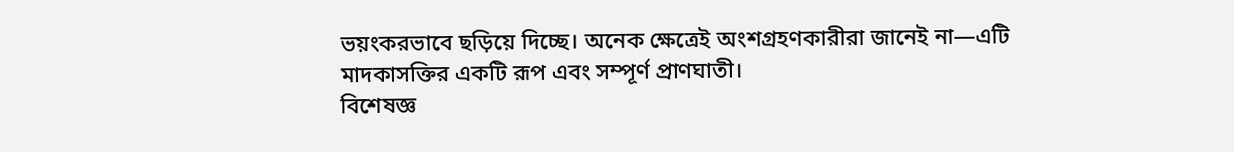ভয়ংকরভাবে ছড়িয়ে দিচ্ছে। অনেক ক্ষেত্রেই অংশগ্রহণকারীরা জানেই না—এটি মাদকাসক্তির একটি রূপ এবং সম্পূর্ণ প্রাণঘাতী।
বিশেষজ্ঞ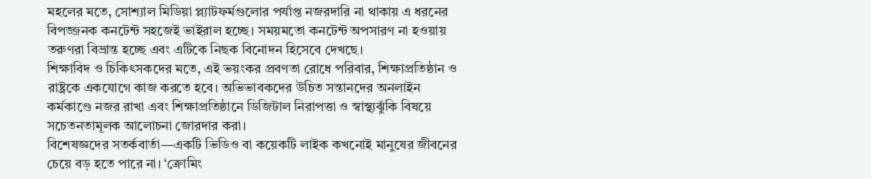মহলের মতে, সোশ্যাল মিডিয়া প্ল্যাটফর্মগুলোর পর্যাপ্ত নজরদারি না থাকায় এ ধরনের বিপজ্জনক কনটেন্ট সহজেই ভাইরাল হচ্ছে। সময়মতো কনটেন্ট অপসারণ না হওয়ায় তরুণরা বিভ্রান্ত হচ্ছে এবং এটিকে নিছক বিনোদন হিসেবে দেখছে।
শিক্ষাবিদ ও চিকিৎসকদের মতে, এই ভয়ংকর প্রবণতা রোধে পরিবার, শিক্ষাপ্রতিষ্ঠান ও রাষ্ট্রকে একযোগে কাজ করতে হবে। অভিভাবকদের উচিত সন্তানদের অনলাইন কর্মকাণ্ডে নজর রাখা এবং শিক্ষাপ্রতিষ্ঠানে ডিজিটাল নিরাপত্তা ও স্বাস্থ্যঝুঁকি বিষয়ে সচেতনতামূলক আলোচনা জোরদার করা।
বিশেষজ্ঞদের সতর্কবার্তা—একটি ভিডিও বা কয়েকটি লাইক কখনোই মানুষের জীবনের চেয়ে বড় হতে পারে না। ‘ক্রোমিং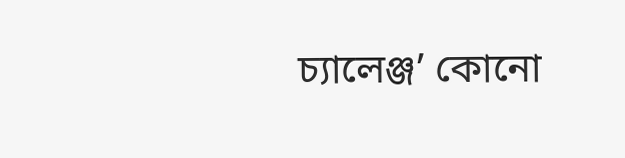চ্যালেঞ্জ’ কোনো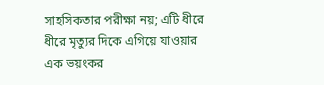সাহসিকতার পরীক্ষা নয়; এটি ধীরে ধীরে মৃত্যুর দিকে এগিয়ে যাওয়ার এক ভয়ংকর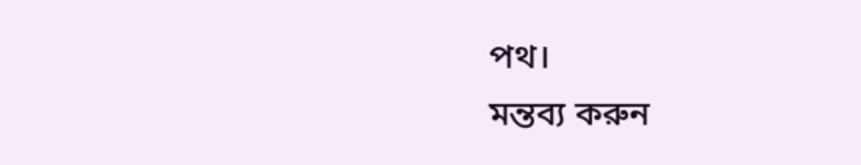পথ।
মন্তব্য করুন